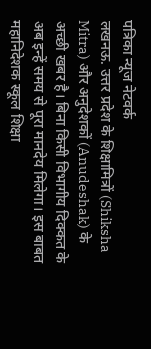पत्रिका न्यूज नेटवर्क
लखनऊ. उत्तर प्रदेश के शिक्षामित्रों (Shiksha Mitra) और अनुदेशकों (Anudeshak) के अच्छी खबर है। बिना किसी विभागीय दिक्कत के अब इन्हें समय से पूरा मानदेय मिलेगा। इस बाबत महानिदेशक स्कूल शिक्षा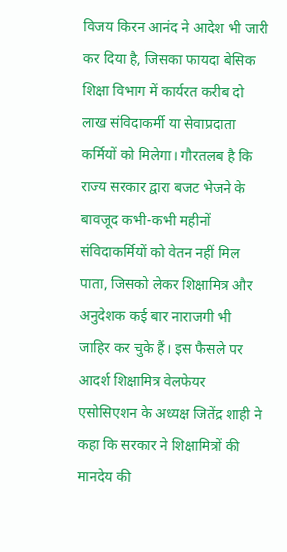विजय किरन आनंद ने आदेश भी जारी कर दिया है, जिसका फायदा बेसिक शिक्षा विभाग में कार्यरत करीब दो लाख संविदाकर्मी या सेवाप्रदाता कर्मियों को मिलेगा। गौरतलब है कि राज्य सरकार द्वारा बजट भेजने के बावजूद कभी-कभी महीनों संविदाकर्मियों को वेतन नहीं मिल पाता, जिसको लेकर शिक्षामित्र और अनुदेशक कई बार नाराजगी भी जाहिर कर चुके हैं। इस फैसले पर आदर्श शिक्षामित्र वेलफेयर एसोसिएशन के अध्यक्ष जितेंद्र शाही ने कहा कि सरकार ने शिक्षामित्रों की मानदेय की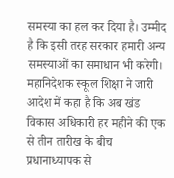समस्या का हल कर दिया है। उम्मीद है कि इसी तरह सरकार हमारी अन्य समस्याओं का समाधान भी करेगी।
महानिदेशक स्कूल शिक्षा ने जारी आदेश में कहा है कि अब खंड विकास अधिकारी हर महीने की एक से तीन तारीख के बीच प्रधानाध्यापक से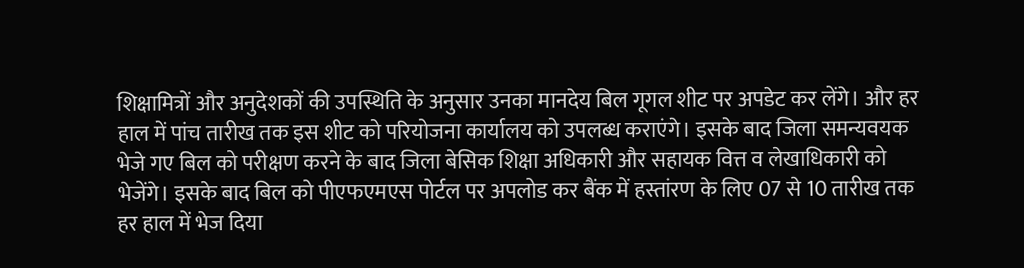शिक्षामित्रों और अनुदेशकों की उपस्थिति के अनुसार उनका मानदेय बिल गूगल शीट पर अपडेट कर लेंगे। और हर हाल में पांच तारीख तक इस शीट को परियोजना कार्यालय को उपलब्ध कराएंगे। इसके बाद जिला समन्यवयक भेजे गए बिल को परीक्षण करने के बाद जिला बेसिक शिक्षा अधिकारी और सहायक वित्त व लेखाधिकारी को भेजेंगे। इसके बाद बिल को पीएफएमएस पोर्टल पर अपलोड कर बैंक में हस्तांरण के लिए 07 से 10 तारीख तक हर हाल में भेज दिया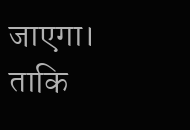जाएगा। ताकि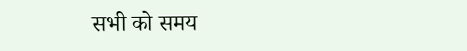सभी को समय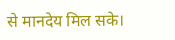से मानदेय मिल सके।